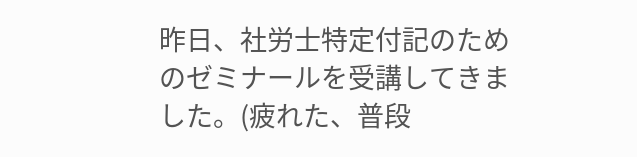昨日、社労士特定付記のためのゼミナールを受講してきました。(疲れた、普段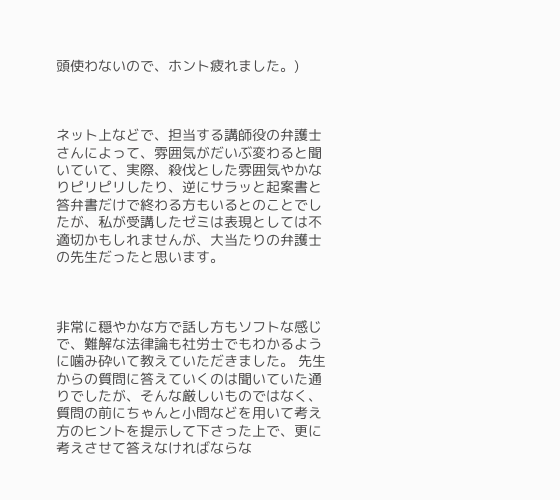頭使わないので、ホント疲れました。)



ネット上などで、担当する講師役の弁護士さんによって、雰囲気がだいぶ変わると聞いていて、実際、殺伐とした雰囲気やかなりピリピリしたり、逆にサラッと起案書と答弁書だけで終わる方もいるとのことでしたが、私が受講したゼミは表現としては不適切かもしれませんが、大当たりの弁護士の先生だったと思います。



非常に穏やかな方で話し方もソフトな感じで、難解な法律論も社労士でもわかるように噛み砕いて教えていただきました。 先生からの質問に答えていくのは聞いていた通りでしたが、そんな厳しいものではなく、質問の前にちゃんと小問などを用いて考え方のヒントを提示して下さった上で、更に考えさせて答えなければならな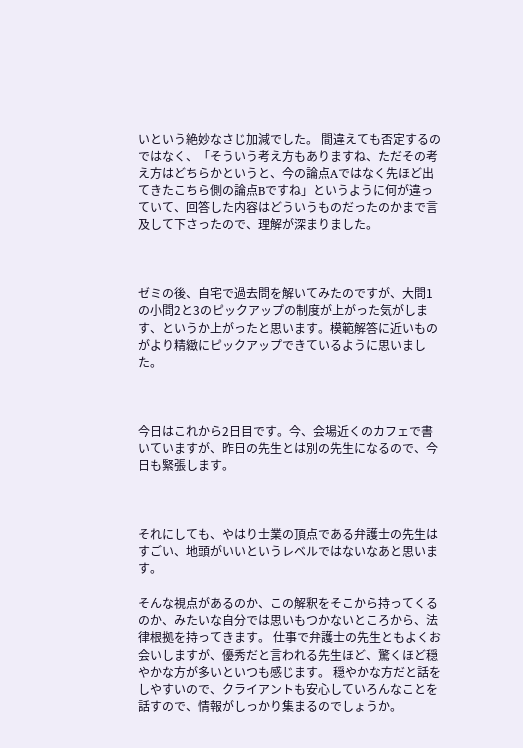いという絶妙なさじ加減でした。 間違えても否定するのではなく、「そういう考え方もありますね、ただその考え方はどちらかというと、今の論点Aではなく先ほど出てきたこちら側の論点Bですね」というように何が違っていて、回答した内容はどういうものだったのかまで言及して下さったので、理解が深まりました。



ゼミの後、自宅で過去問を解いてみたのですが、大問1の小問2と3のピックアップの制度が上がった気がします、というか上がったと思います。模範解答に近いものがより精緻にピックアップできているように思いました。



今日はこれから2日目です。今、会場近くのカフェで書いていますが、昨日の先生とは別の先生になるので、今日も緊張します。



それにしても、やはり士業の頂点である弁護士の先生はすごい、地頭がいいというレベルではないなあと思います。

そんな視点があるのか、この解釈をそこから持ってくるのか、みたいな自分では思いもつかないところから、法律根拠を持ってきます。 仕事で弁護士の先生ともよくお会いしますが、優秀だと言われる先生ほど、驚くほど穏やかな方が多いといつも感じます。 穏やかな方だと話をしやすいので、クライアントも安心していろんなことを話すので、情報がしっかり集まるのでしょうか。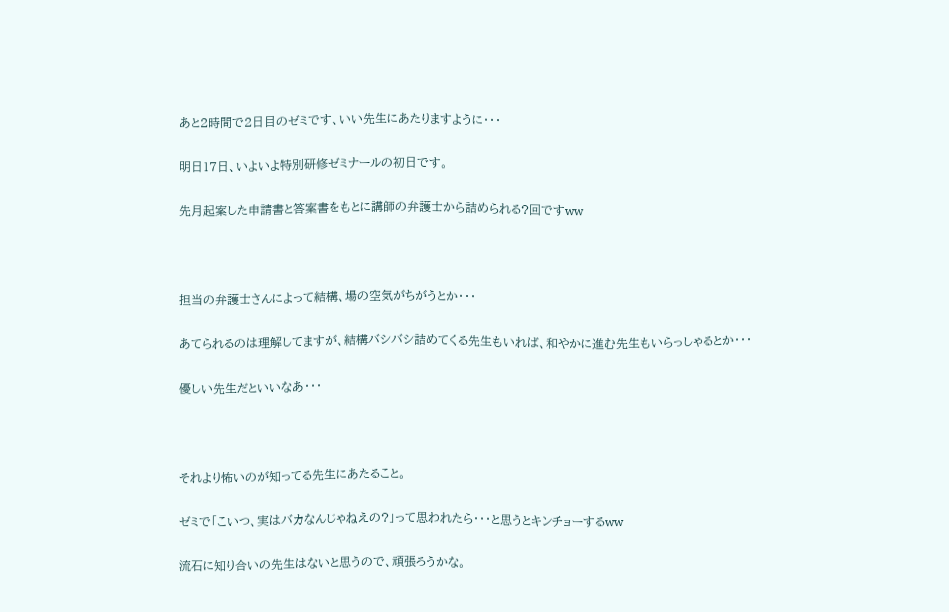あと2時間で2日目のゼミです、いい先生にあたりますように・・・

明日17日、いよいよ特別研修ゼミナールの初日です。

先月起案した申請書と答案書をもとに講師の弁護士から詰められる?回ですww



担当の弁護士さんによって結構、場の空気がちがうとか・・・

あてられるのは理解してますが、結構バシバシ詰めてくる先生もいれば、和やかに進む先生もいらっしゃるとか・・・

優しい先生だといいなあ・・・



それより怖いのが知ってる先生にあたること。

ゼミで「こいつ、実はバカなんじゃねえの?」って思われたら・・・と思うとキンチョーするww

流石に知り合いの先生はないと思うので、頑張ろうかな。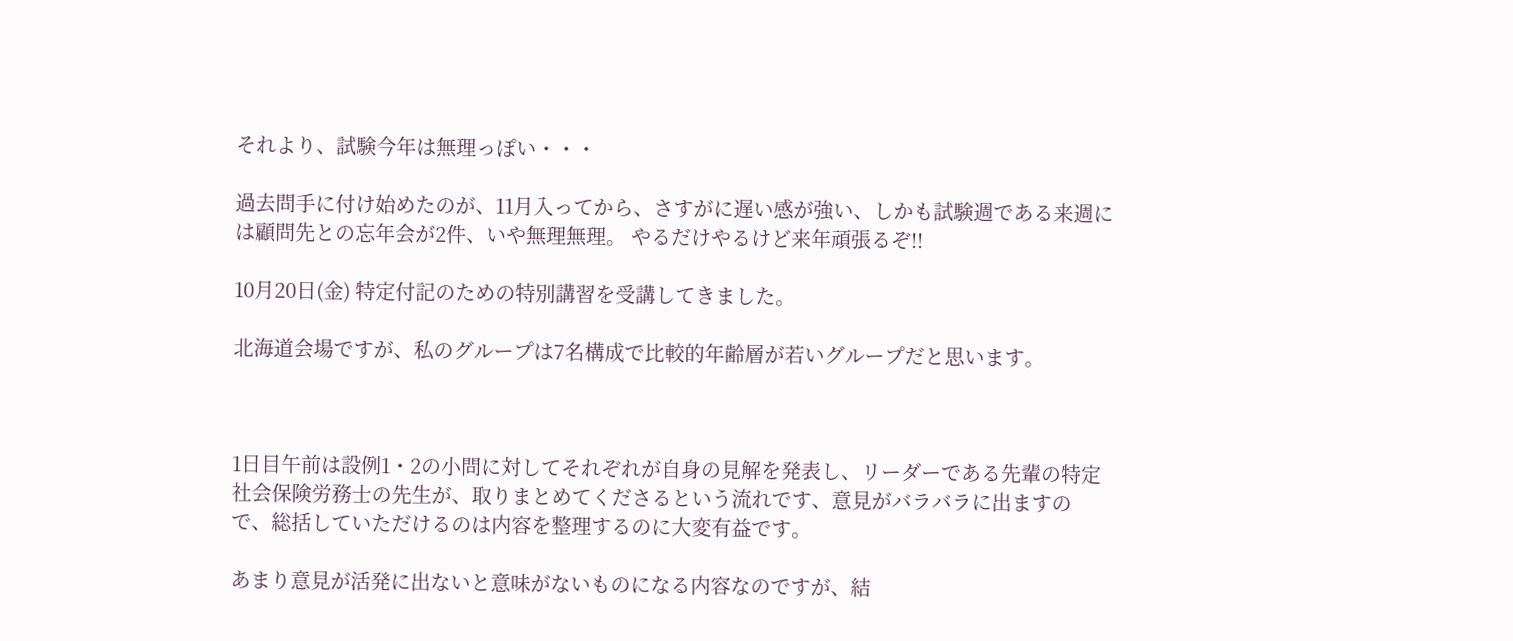それより、試験今年は無理っぽい・・・

過去問手に付け始めたのが、11月入ってから、さすがに遅い感が強い、しかも試験週である来週には顧問先との忘年会が2件、いや無理無理。 やるだけやるけど来年頑張るぞ!!

10月20日(金) 特定付記のための特別講習を受講してきました。

北海道会場ですが、私のグループは7名構成で比較的年齢層が若いグループだと思います。



1日目午前は設例1・2の小問に対してそれぞれが自身の見解を発表し、リーダーである先輩の特定社会保険労務士の先生が、取りまとめてくださるという流れです、意見がバラバラに出ますので、総括していただけるのは内容を整理するのに大変有益です。

あまり意見が活発に出ないと意味がないものになる内容なのですが、結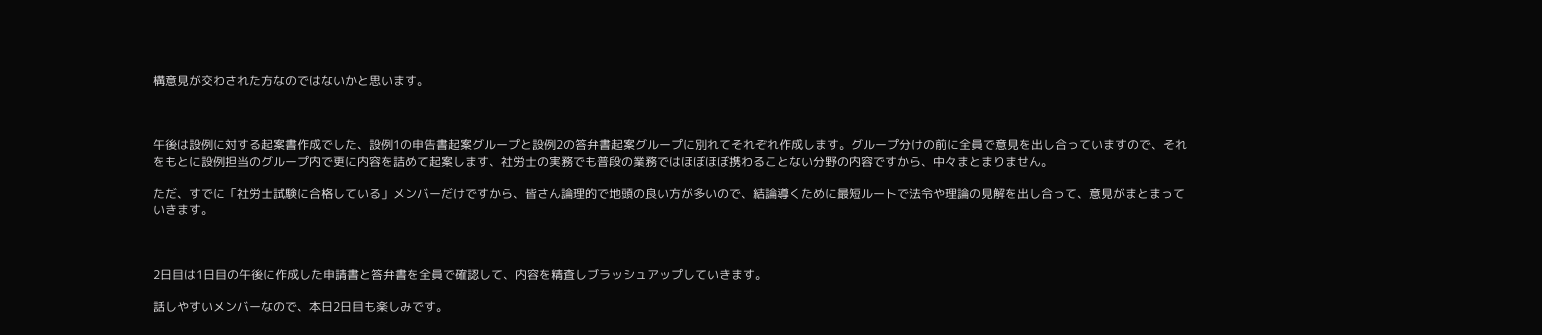構意見が交わされた方なのではないかと思います。



午後は設例に対する起案書作成でした、設例1の申告書起案グループと設例2の答弁書起案グループに別れてそれぞれ作成します。グループ分けの前に全員で意見を出し合っていますので、それをもとに設例担当のグループ内で更に内容を詰めて起案します、社労士の実務でも普段の業務ではほぼほぼ携わることない分野の内容ですから、中々まとまりません。

ただ、すでに「社労士試験に合格している」メンバーだけですから、皆さん論理的で地頭の良い方が多いので、結論導くために最短ルートで法令や理論の見解を出し合って、意見がまとまっていきます。



2日目は1日目の午後に作成した申請書と答弁書を全員で確認して、内容を精査しブラッシュアップしていきます。

話しやすいメンバーなので、本日2日目も楽しみです。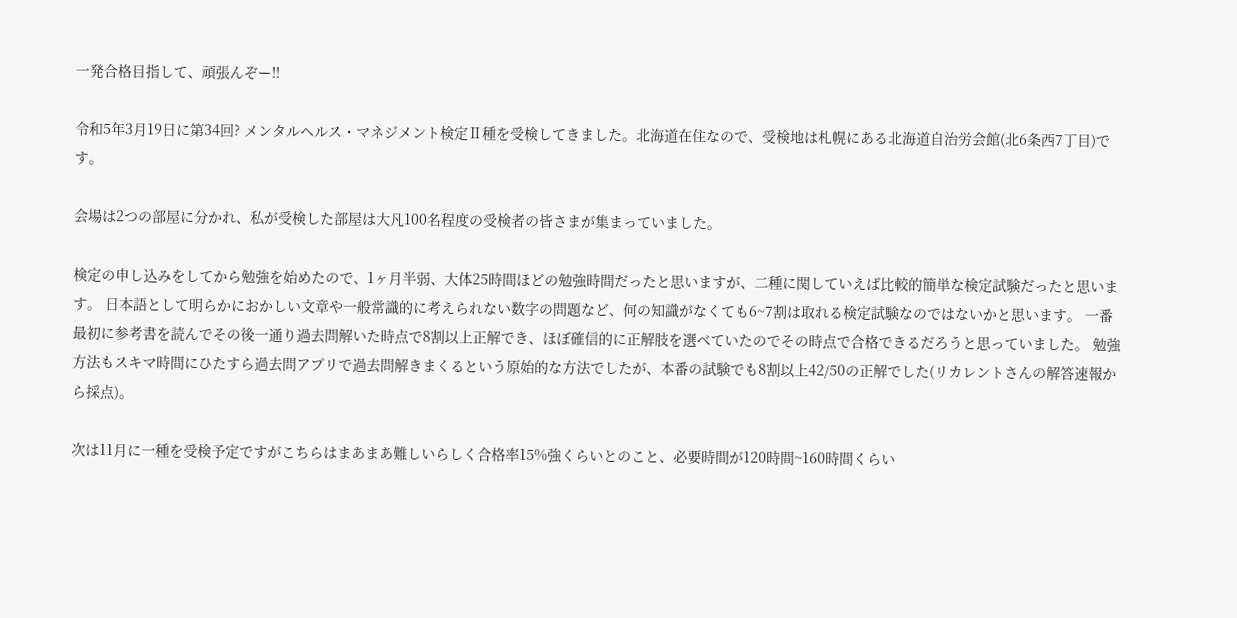一発合格目指して、頑張んぞー!!

令和5年3月19日に第34回? メンタルヘルス・マネジメント検定Ⅱ種を受検してきました。北海道在住なので、受検地は札幌にある北海道自治労会館(北6条西7丁目)です。

会場は2つの部屋に分かれ、私が受検した部屋は大凡100名程度の受検者の皆さまが集まっていました。

検定の申し込みをしてから勉強を始めたので、1ヶ月半弱、大体25時間ほどの勉強時間だったと思いますが、二種に関していえば比較的簡単な検定試験だったと思います。 日本語として明らかにおかしい文章や一般常識的に考えられない数字の問題など、何の知識がなくても6~7割は取れる検定試験なのではないかと思います。 一番最初に参考書を読んでその後一通り過去問解いた時点で8割以上正解でき、ほぼ確信的に正解肢を選べていたのでその時点で合格できるだろうと思っていました。 勉強方法もスキマ時間にひたすら過去問アプリで過去問解きまくるという原始的な方法でしたが、本番の試験でも8割以上42/50の正解でした(リカレントさんの解答速報から採点)。

次は11月に一種を受検予定ですがこちらはまあまあ難しいらしく合格率15%強くらいとのこと、必要時間が120時間~160時間くらい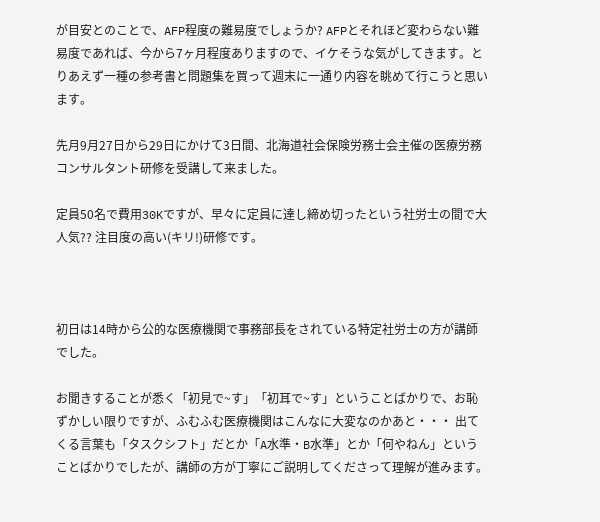が目安とのことで、AFP程度の難易度でしょうか? AFPとそれほど変わらない難易度であれば、今から7ヶ月程度ありますので、イケそうな気がしてきます。とりあえず一種の参考書と問題集を買って週末に一通り内容を眺めて行こうと思います。

先月9月27日から29日にかけて3日間、北海道社会保険労務士会主催の医療労務コンサルタント研修を受講して来ました。

定員50名で費用30Kですが、早々に定員に達し締め切ったという社労士の間で大人気?? 注目度の高い(キリ!)研修です。



初日は14時から公的な医療機関で事務部長をされている特定社労士の方が講師でした。

お聞きすることが悉く「初見で~す」「初耳で~す」ということばかりで、お恥ずかしい限りですが、ふむふむ医療機関はこんなに大変なのかあと・・・ 出てくる言葉も「タスクシフト」だとか「A水準・B水準」とか「何やねん」ということばかりでしたが、講師の方が丁寧にご説明してくださって理解が進みます。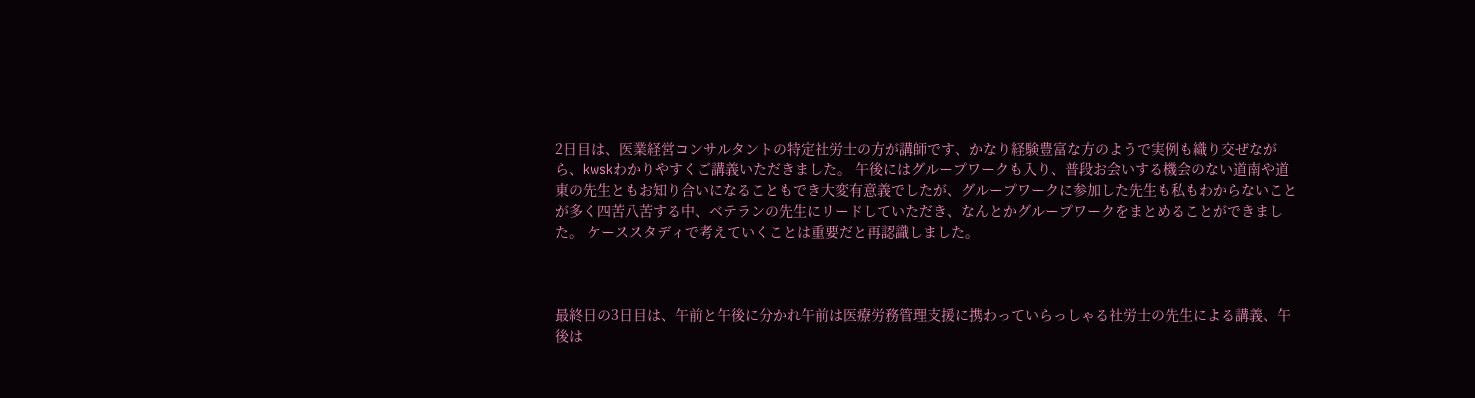2日目は、医業経営コンサルタントの特定社労士の方が講師です、かなり経験豊富な方のようで実例も織り交ぜながら、kwskわかりやすくご講義いただきました。 午後にはグループワークも入り、普段お会いする機会のない道南や道東の先生ともお知り合いになることもでき大変有意義でしたが、グループワークに参加した先生も私もわからないことが多く四苦八苦する中、ベテランの先生にリードしていただき、なんとかグループワークをまとめることができました。 ケーススタディで考えていくことは重要だと再認識しました。



最終日の3日目は、午前と午後に分かれ午前は医療労務管理支援に携わっていらっしゃる社労士の先生による講義、午後は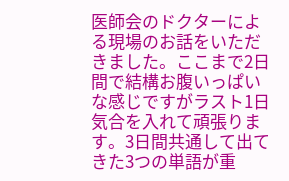医師会のドクターによる現場のお話をいただきました。ここまで2日間で結構お腹いっぱいな感じですがラスト1日気合を入れて頑張ります。3日間共通して出てきた3つの単語が重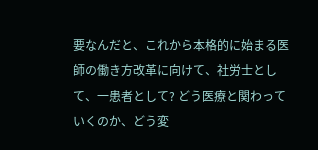要なんだと、これから本格的に始まる医師の働き方改革に向けて、社労士として、一患者として? どう医療と関わっていくのか、どう変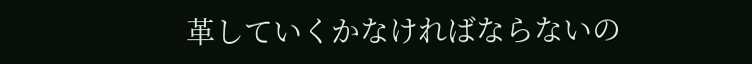革していくかなければならないの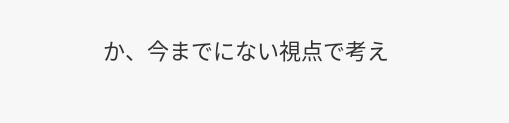か、今までにない視点で考え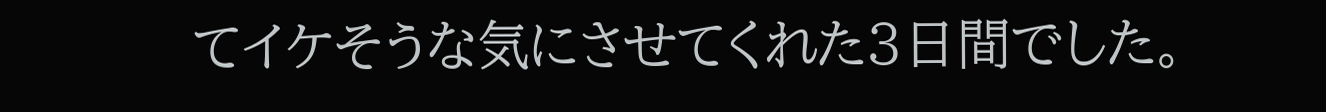てイケそうな気にさせてくれた3日間でした。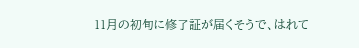11月の初旬に修了証が届くそうで、はれて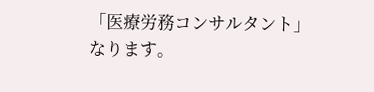「医療労務コンサルタント」なります。